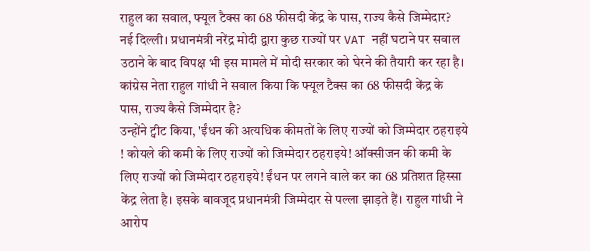राहुल का सवाल, फ्यूल टैक्स का 68 फीसदी केंद्र के पास, राज्य कैसे जिम्मेदार?
नई दिल्ली। प्रधानमंत्री नरेंद्र मोदी द्वारा कुछ राज्यों पर VAT नहीं घटाने पर सवाल उठाने के बाद विपक्ष भी इस मामले में मोदी सरकार को घेरने की तैयारी कर रहा है। कांग्रेस नेता राहुल गांधी ने सवाल किया कि फ्यूल टैक्स का 68 फीसदी केंद्र के पास, राज्य कैसे जिम्मेदार है?
उन्होंने ट्वीट किया, 'ईंधन की अत्यधिक कीमतों के लिए राज्यों को जिम्मेदार ठहराइये ! कोयले की कमी के लिए राज्यों को जिम्मेदार ठहराइये! ऑक्सीजन की कमी के लिए राज्यों को जिम्मेदार ठहराइये! ईंधन पर लगने वाले कर का 68 प्रतिशत हिस्सा केंद्र लेता है। इसके बावजूद प्रधानमंत्री जिम्मेदार से पल्ला झाड़ते हैं। राहुल गांधी ने आरोप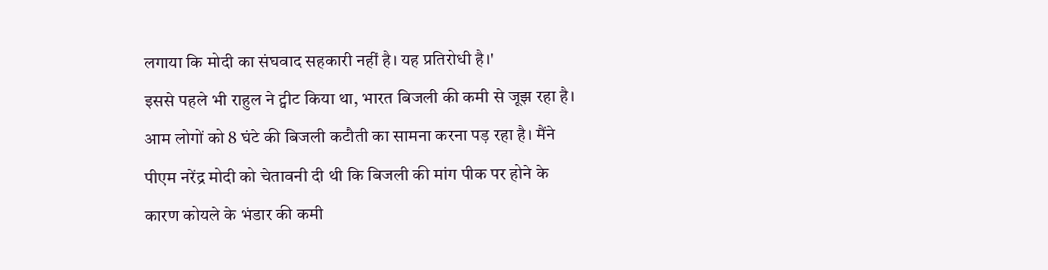लगाया कि मोदी का संघवाद सहकारी नहीं है। यह प्रतिरोधी है।'
इससे पहले भी राहुल ने ट्वीट किया था, भारत बिजली की कमी से जूझ रहा है। आम लोगों को 8 घंटे की बिजली कटौती का सामना करना पड़ रहा है। मैंने पीएम नरेंद्र मोदी को चेतावनी दी थी कि बिजली की मांग पीक पर होने के कारण कोयले के भंडार की कमी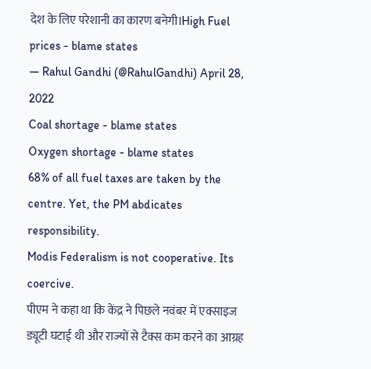देश के लिए परेशानी का कारण बनेगी।High Fuel prices - blame states
— Rahul Gandhi (@RahulGandhi) April 28, 2022
Coal shortage - blame states
Oxygen shortage - blame states
68% of all fuel taxes are taken by the centre. Yet, the PM abdicates responsibility.
Modis Federalism is not cooperative. Its coercive.
पीएम ने कहा था कि केंद्र ने पिछले नवंबर में एक्साइज ड्यूटी घटाई थी और राज्यों से टैक्स कम करने का आग्रह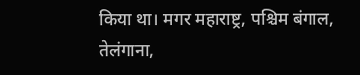किया था। मगर महाराष्ट्र, पश्चिम बंगाल, तेलंगाना,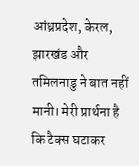आंध्रप्रदेश, केरल, झारखंड और तमिलनाडु ने बात नहीं मानी। मेरी प्रार्थना है कि टैक्स घटाकर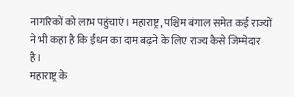नागरिकों को लाभ पहुंचाएं। महाराष्ट्र, पश्चिम बंगाल समेत कई राज्यों ने भी कहा है कि ईंधन का दाम बढ़ने के लिए राज्य कैसे जिम्मेदार है।
महाराष्ट्र के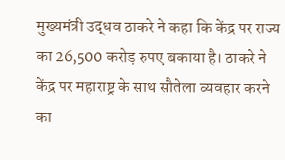मुख्यमंत्री उद्धव ठाकरे ने कहा कि केंद्र पर राज्य का 26,500 करोड़ रुपए बकाया है। ठाकरे ने केंद्र पर महाराष्ट्र के साथ सौतेला व्यवहार करने का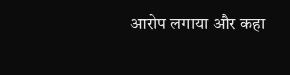आरोप लगाया और कहा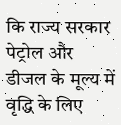कि राज्य सरकार पेट्रोल और डीजल के मूल्य में वृद्धि के लिए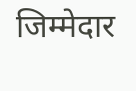जिम्मेदार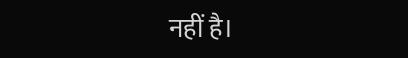नहीं है।